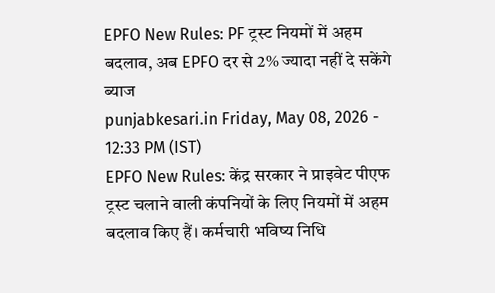EPFO New Rules: PF ट्रस्ट नियमों में अहम बदलाव, अब EPFO दर से 2% ज्यादा नहीं दे सकेंगे ब्याज
punjabkesari.in Friday, May 08, 2026 - 12:33 PM (IST)
EPFO New Rules: केंद्र सरकार ने प्राइवेट पीएफ ट्रस्ट चलाने वाली कंपनियों के लिए नियमों में अहम बदलाव किए हैं। कर्मचारी भविष्य निधि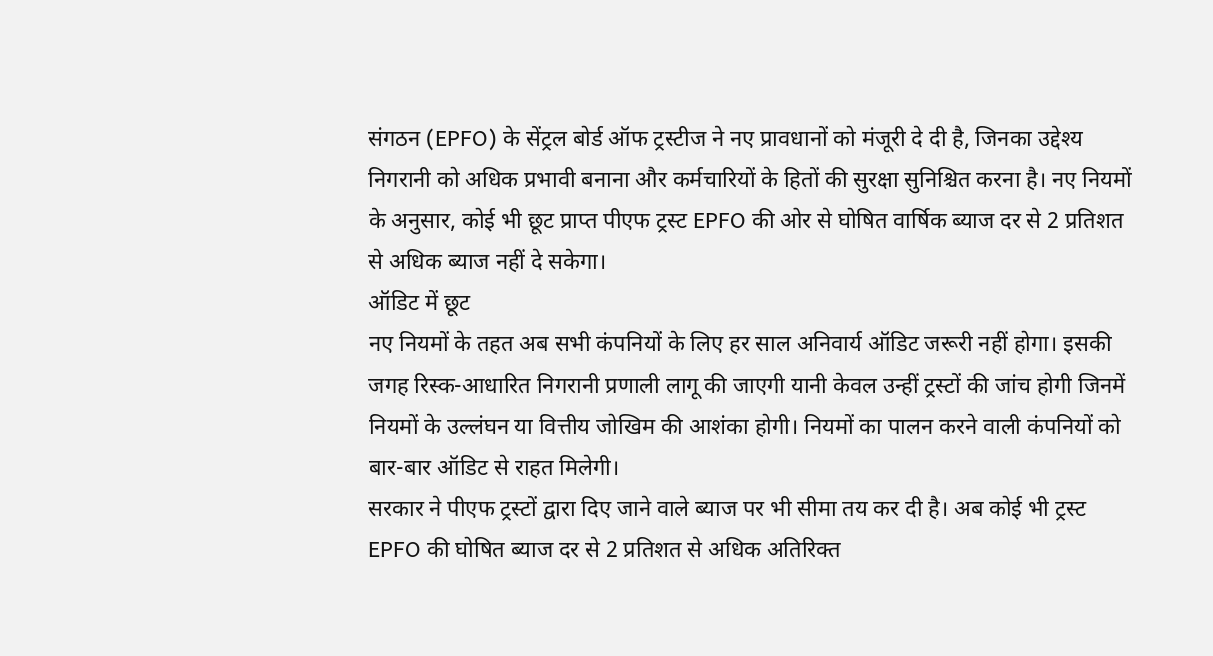संगठन (EPFO) के सेंट्रल बोर्ड ऑफ ट्रस्टीज ने नए प्रावधानों को मंजूरी दे दी है, जिनका उद्देश्य निगरानी को अधिक प्रभावी बनाना और कर्मचारियों के हितों की सुरक्षा सुनिश्चित करना है। नए नियमों के अनुसार, कोई भी छूट प्राप्त पीएफ ट्रस्ट EPFO की ओर से घोषित वार्षिक ब्याज दर से 2 प्रतिशत से अधिक ब्याज नहीं दे सकेगा।
ऑडिट में छूट
नए नियमों के तहत अब सभी कंपनियों के लिए हर साल अनिवार्य ऑडिट जरूरी नहीं होगा। इसकी जगह रिस्क-आधारित निगरानी प्रणाली लागू की जाएगी यानी केवल उन्हीं ट्रस्टों की जांच होगी जिनमें नियमों के उल्लंघन या वित्तीय जोखिम की आशंका होगी। नियमों का पालन करने वाली कंपनियों को बार-बार ऑडिट से राहत मिलेगी।
सरकार ने पीएफ ट्रस्टों द्वारा दिए जाने वाले ब्याज पर भी सीमा तय कर दी है। अब कोई भी ट्रस्ट EPFO की घोषित ब्याज दर से 2 प्रतिशत से अधिक अतिरिक्त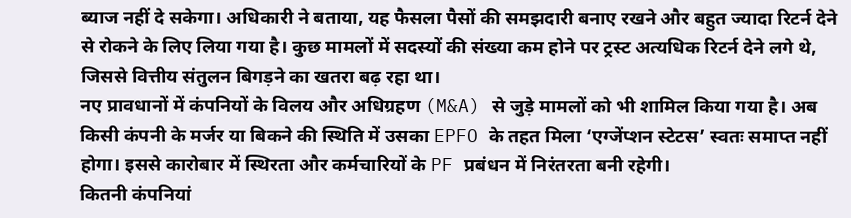ब्याज नहीं दे सकेगा। अधिकारी ने बताया, यह फैसला पैसों की समझदारी बनाए रखने और बहुत ज्यादा रिटर्न देने से रोकने के लिए लिया गया है। कुछ मामलों में सदस्यों की संख्या कम होने पर ट्रस्ट अत्यधिक रिटर्न देने लगे थे, जिससे वित्तीय संतुलन बिगड़ने का खतरा बढ़ रहा था।
नए प्रावधानों में कंपनियों के विलय और अधिग्रहण (M&A) से जुड़े मामलों को भी शामिल किया गया है। अब किसी कंपनी के मर्जर या बिकने की स्थिति में उसका EPFO के तहत मिला ‘एग्जेंप्शन स्टेटस’ स्वतः समाप्त नहीं होगा। इससे कारोबार में स्थिरता और कर्मचारियों के PF प्रबंधन में निरंतरता बनी रहेगी।
कितनी कंपनियां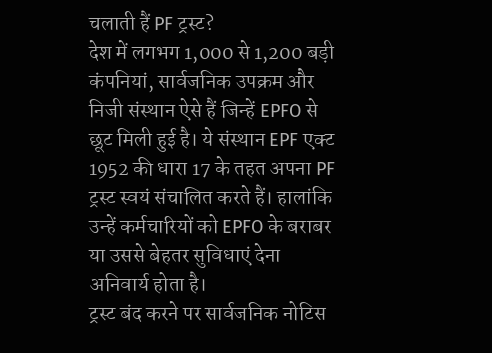चलाती हैं PF ट्रस्ट?
देश में लगभग 1,000 से 1,200 बड़ी कंपनियां, सार्वजनिक उपक्रम और निजी संस्थान ऐसे हैं जिन्हें EPFO से छूट मिली हुई है। ये संस्थान EPF एक्ट 1952 की धारा 17 के तहत अपना PF ट्रस्ट स्वयं संचालित करते हैं। हालांकि उन्हें कर्मचारियों को EPFO के बराबर या उससे बेहतर सुविधाएं देना अनिवार्य होता है।
ट्रस्ट बंद करने पर सार्वजनिक नोटिस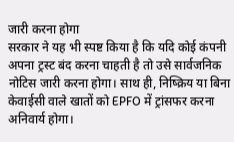जारी करना होगा
सरकार ने यह भी स्पष्ट किया है कि यदि कोई कंपनी अपना ट्रस्ट बंद करना चाहती है तो उसे सार्वजनिक नोटिस जारी करना होगा। साथ ही, निष्क्रिय या बिना केवाईसी वाले खातों को EPFO में ट्रांसफर करना अनिवार्य होगा।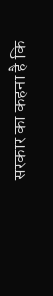सरकार का कहना है कि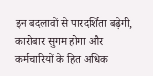इन बदलावों से पारदर्शिता बढ़ेगी, कारोबार सुगम होगा और कर्मचारियों के हित अधिक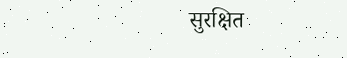सुरक्षित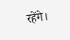रहेंगे।